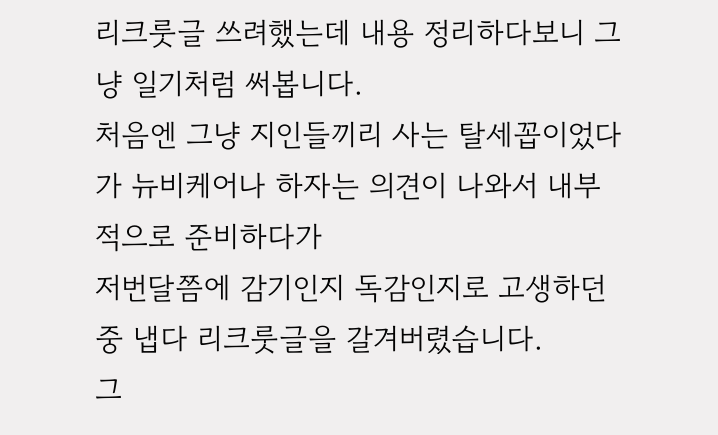리크룻글 쓰려했는데 내용 정리하다보니 그냥 일기처럼 써봅니다.
처음엔 그냥 지인들끼리 사는 탈세꼽이었다가 뉴비케어나 하자는 의견이 나와서 내부적으로 준비하다가
저번달쯤에 감기인지 독감인지로 고생하던중 냅다 리크룻글을 갈겨버렸습니다.
그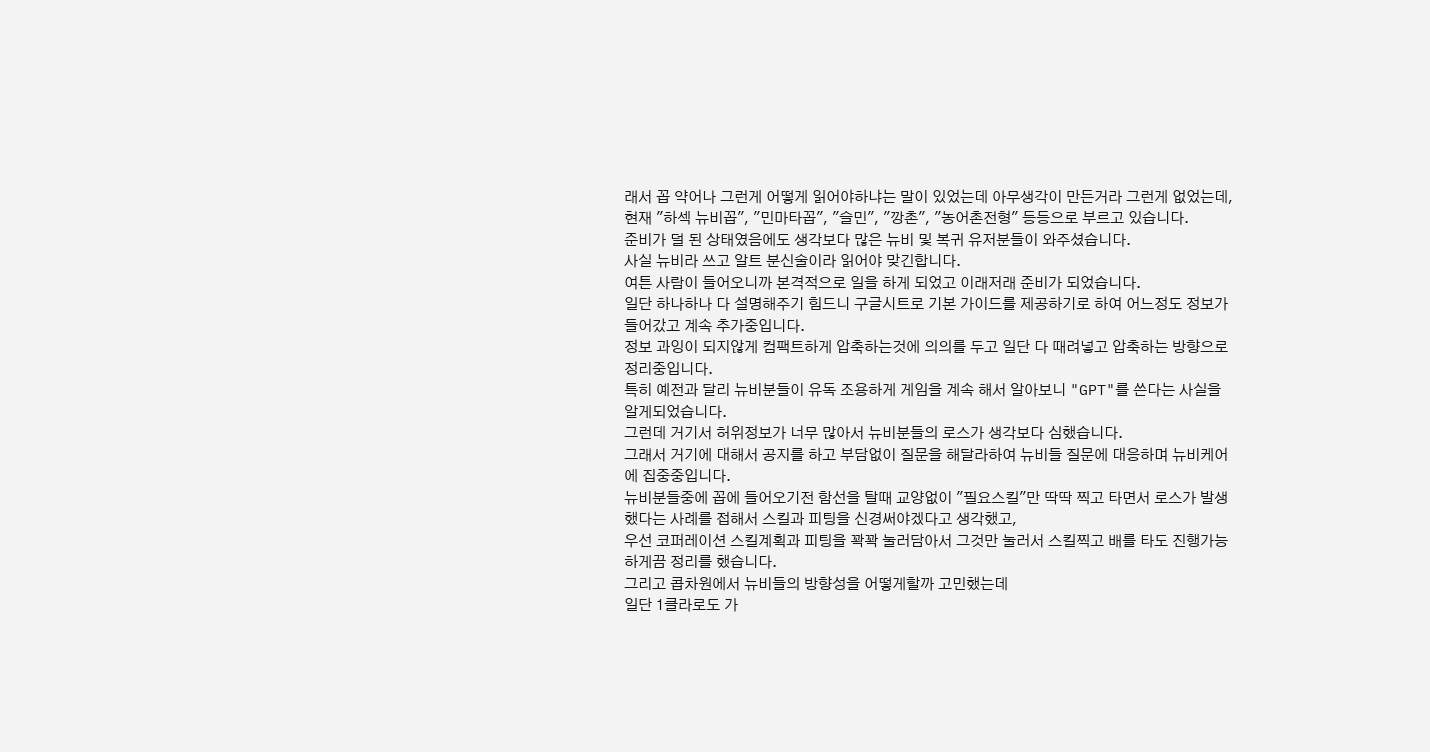래서 꼽 약어나 그런게 어떻게 읽어야하냐는 말이 있었는데 아무생각이 만든거라 그런게 없었는데,
현재 "하섹 뉴비꼽", "민마타꼽", "슬민", "깡촌", "농어촌전형" 등등으로 부르고 있습니다.
준비가 덜 된 상태였음에도 생각보다 많은 뉴비 및 복귀 유저분들이 와주셨습니다.
사실 뉴비라 쓰고 알트 분신술이라 읽어야 맞긴합니다.
여튼 사람이 들어오니까 본격적으로 일을 하게 되었고 이래저래 준비가 되었습니다.
일단 하나하나 다 설명해주기 힘드니 구글시트로 기본 가이드를 제공하기로 하여 어느정도 정보가 들어갔고 계속 추가중입니다.
정보 과잉이 되지않게 컴팩트하게 압축하는것에 의의를 두고 일단 다 때려넣고 압축하는 방향으로 정리중입니다.
특히 예전과 달리 뉴비분들이 유독 조용하게 게임을 계속 해서 알아보니 "GPT"를 쓴다는 사실을 알게되었습니다.
그런데 거기서 허위정보가 너무 많아서 뉴비분들의 로스가 생각보다 심했습니다.
그래서 거기에 대해서 공지를 하고 부담없이 질문을 해달라하여 뉴비들 질문에 대응하며 뉴비케어에 집중중입니다.
뉴비분들중에 꼽에 들어오기전 함선을 탈때 교양없이 "필요스킬"만 딱딱 찍고 타면서 로스가 발생했다는 사례를 접해서 스킬과 피팅을 신경써야겠다고 생각했고,
우선 코퍼레이션 스킬계획과 피팅을 꽉꽉 눌러담아서 그것만 눌러서 스킬찍고 배를 타도 진행가능하게끔 정리를 했습니다.
그리고 콥차원에서 뉴비들의 방향성을 어떻게할까 고민했는데
일단 1클라로도 가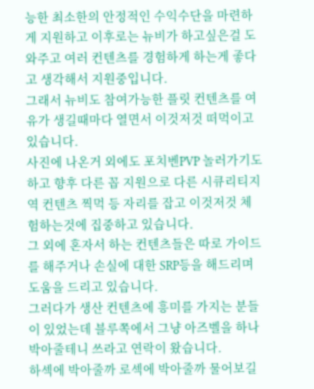능한 최소한의 안정적인 수익수단을 마련하게 지원하고 이후로는 뉴비가 하고싶은걸 도와주고 여러 컨텐츠를 경험하게 하는게 좋다고 생각해서 지원중입니다.
그래서 뉴비도 참여가능한 플릿 컨텐츠를 여유가 생길때마다 열면서 이것저것 떠먹이고 있습니다.
사진에 나온거 외에도 포치벤PVP 놀러가기도 하고 향후 다른 꼽 지원으로 다른 시큐리티지역 컨텐츠 찍먹 등 자리를 잡고 이것저것 체험하는것에 집중하고 있습니다.
그 외에 혼자서 하는 컨텐츠들은 따로 가이드를 해주거나 손실에 대한 SRP등을 해드리며 도움을 드리고 있습니다.
그러다가 생산 컨텐츠에 흥미를 가지는 분들이 있었는데 블루쪽에서 그냥 아즈벨을 하나 박아줄테니 쓰라고 연락이 왔습니다.
하섹에 박아줄까 로섹에 박아줄까 물어보길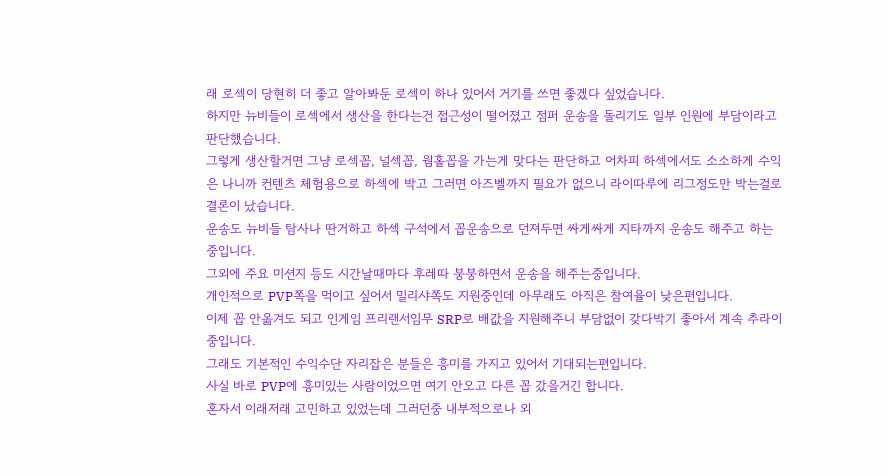래 로섹이 당현히 더 좋고 알아봐둔 로섹이 하나 있어서 거기를 쓰면 좋겠다 싶었습니다.
하지만 뉴비들이 로섹에서 생산을 한다는건 접근성이 떨어졌고 점퍼 운송을 돌리기도 일부 인원에 부담이라고 판단했습니다.
그렇게 생산할거면 그냥 로섹꼽, 널섹꼽, 웜홀꼽을 가는게 맞다는 판단하고 어차피 하섹에서도 소소하게 수익은 나니까 컨텐츠 체험용으로 하섹에 박고 그러면 아즈벨까지 필요가 없으니 라이따루에 리그정도만 박는걸로 결론이 났습니다.
운송도 뉴비들 탐사나 딴거하고 하섹 구석에서 꼽운송으로 던져두면 싸게싸게 지타까지 운송도 해주고 하는중입니다.
그외에 주요 미션지 등도 시간날때마다 후레따 붕붕하면서 운송을 해주는중입니다.
개인적으로 PVP쪽을 먹이고 싶어서 밀리샤쪽도 지원중인데 아무래도 아직은 참여율이 낮은편입니다.
이제 꼽 안옮겨도 되고 인게임 프리랜서임무 SRP로 배값을 지원해주니 부담없이 갖다박기 좋아서 계속 추라이중입니다.
그래도 기본적인 수익수단 자리잡은 분들은 흥미를 가지고 있어서 기대되는편입니다.
사실 바로 PVP에 흥미있는 사람이었으면 여기 안오고 다른 꼽 갔을거긴 합니다.
혼자서 이래저래 고민하고 있었는데 그러던중 내부적으로나 외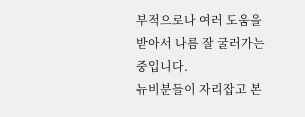부적으로나 여러 도움을 받아서 나름 잘 굴러가는중입니다.
뉴비분들이 자리잡고 본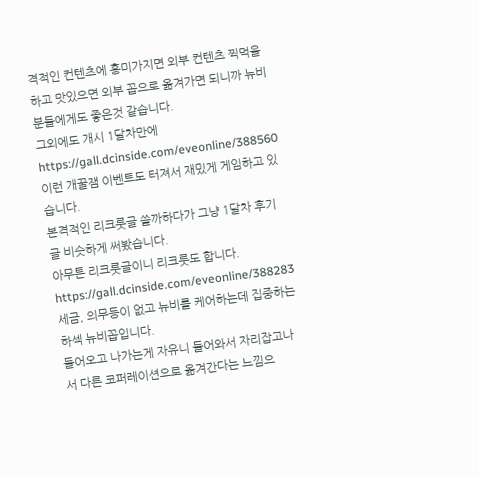격적인 컨텐츠에 흥미가지면 외부 컨텐츠 찍먹을 하고 맛있으면 외부 꼽으로 옮겨가면 되니까 뉴비분들에게도 좋은것 같습니다.
그외에도 개시 1달차만에 https://gall.dcinside.com/eveonline/388560 이런 개꿀잼 이벤트도 터져서 재밌게 게임하고 있습니다.
본격적인 리크룻글 쓸까하다가 그냥 1달차 후기글 비슷하게 써봤습니다.
아무튼 리크룻글이니 리크룻도 합니다.
https://gall.dcinside.com/eveonline/388283
세금, 의무등이 없고 뉴비를 케어하는데 집중하는 하섹 뉴비꼽입니다.
들어오고 나가는게 자유니 들어와서 자리잡고나서 다른 코퍼레이션으로 옮겨간다는 느낌으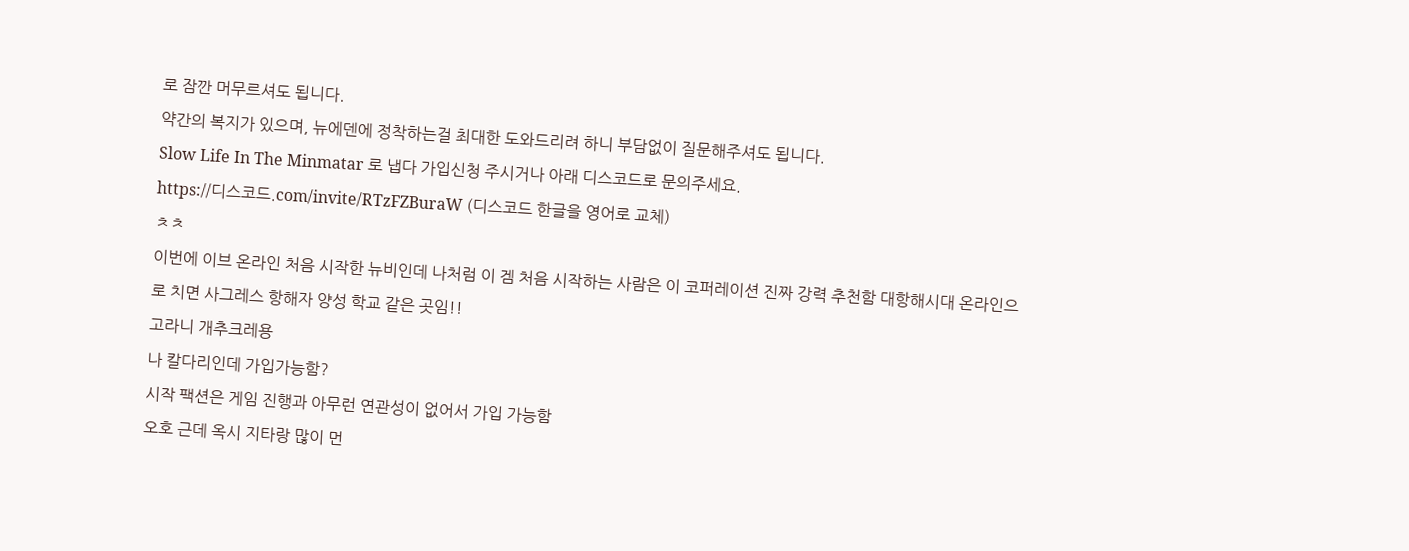로 잠깐 머무르셔도 됩니다.
약간의 복지가 있으며, 뉴에덴에 정착하는걸 최대한 도와드리려 하니 부담없이 질문해주셔도 됩니다.
Slow Life In The Minmatar 로 냅다 가입신청 주시거나 아래 디스코드로 문의주세요.
https://디스코드.com/invite/RTzFZBuraW (디스코드 한글을 영어로 교체)
ㅊㅊ
이번에 이브 온라인 처음 시작한 뉴비인데 나처럼 이 겜 처음 시작하는 사람은 이 코퍼레이션 진짜 강력 추천함 대항해시대 온라인으로 치면 사그레스 항해자 양성 학교 같은 곳임!!
고라니 개추크레용
나 칼다리인데 가입가능함?
시작 팩션은 게임 진행과 아무런 연관성이 없어서 가입 가능함
오호 근데 옥시 지타랑 많이 먼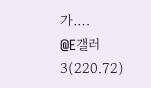가….
@E갤러3(220.72)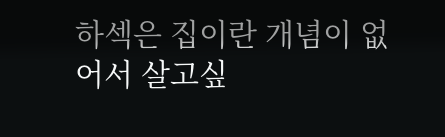하섹은 집이란 개념이 없어서 살고싶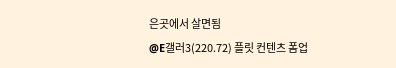은곳에서 살면됨
@E갤러3(220.72) 플릿 컨텐츠 폼업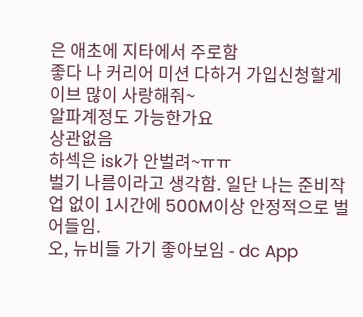은 애초에 지타에서 주로함
좋다 나 커리어 미션 다하거 가입신청할게
이브 많이 사랑해줘~
알파계정도 가능한가요
상관없음
하섹은 isk가 안벌려~ㅠㅠ
벌기 나름이라고 생각함. 일단 나는 준비작업 없이 1시간에 500M이상 안정적으로 벌어들임.
오, 뉴비들 가기 좋아보임 - dc App